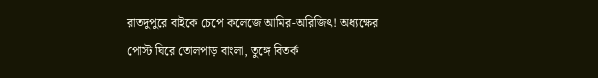রাতদুপুরে বাইকে চেপে কলেজে আমির-অরিজিৎ! অধ্যক্ষের পোস্ট ঘিরে তোলপাড় বাংলা, তুঙ্গে বিতর্ক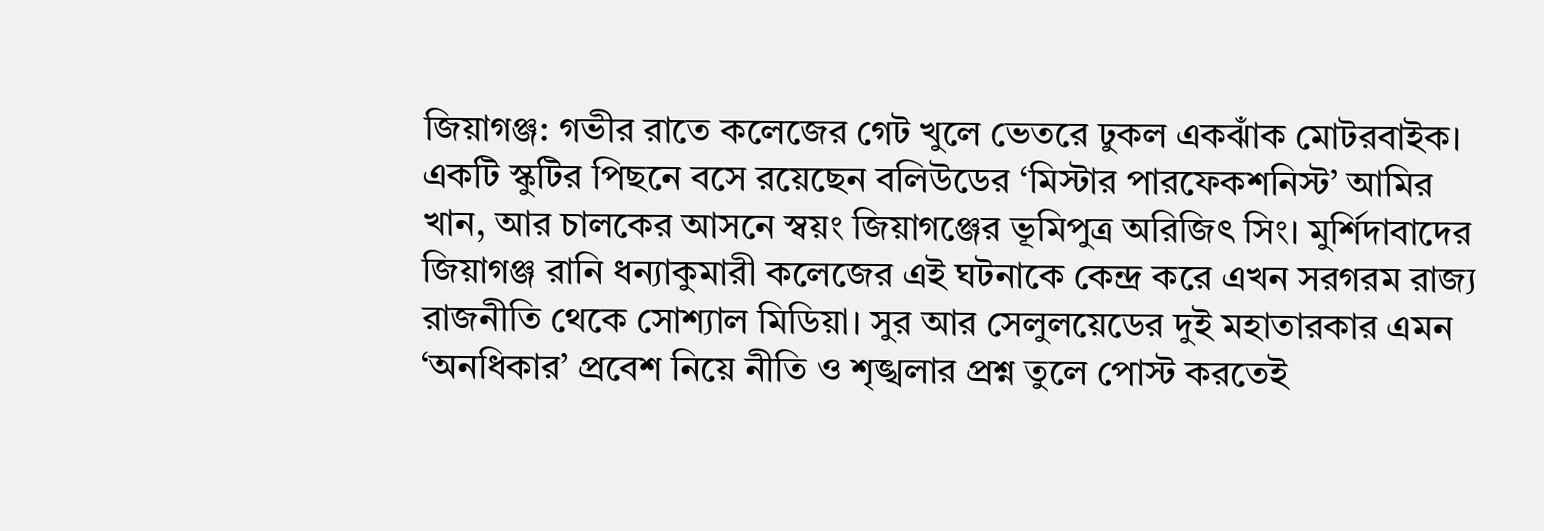জিয়াগঞ্জ: গভীর রাতে কলেজের গেট খুলে ভেতরে ঢুকল একঝাঁক মোটরবাইক। একটি স্কুটির পিছনে বসে রয়েছেন বলিউডের ‘মিস্টার পারফেকশনিস্ট’ আমির খান, আর চালকের আসনে স্বয়ং জিয়াগঞ্জের ভূমিপুত্র অরিজিৎ সিং। মুর্শিদাবাদের জিয়াগঞ্জ রানি ধন্যাকুমারী কলেজের এই ঘটনাকে কেন্দ্র করে এখন সরগরম রাজ্য রাজনীতি থেকে সোশ্যাল মিডিয়া। সুর আর সেলুলয়েডের দুই মহাতারকার এমন ‘অনধিকার’ প্রবেশ নিয়ে নীতি ও শৃঙ্খলার প্রশ্ন তুলে পোস্ট করতেই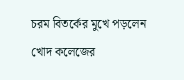চরম বিতর্কের মুখে পড়লেন খোদ কলেজের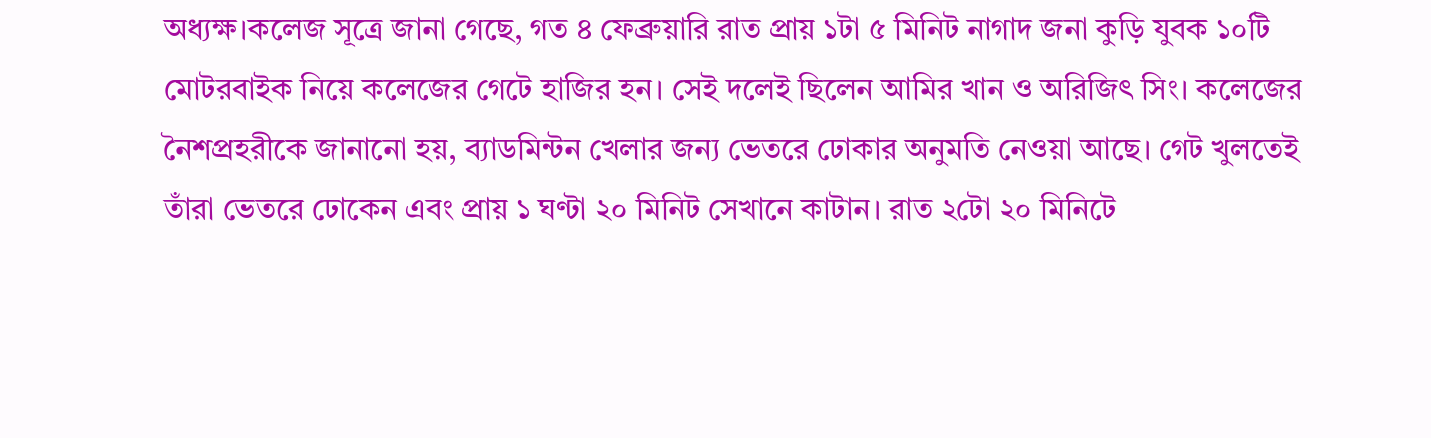অধ্যক্ষ।কলেজ সূত্রে জানা গেছে, গত ৪ ফেব্রুয়ারি রাত প্রায় ১টা ৫ মিনিট নাগাদ জনা কুড়ি যুবক ১০টি মোটরবাইক নিয়ে কলেজের গেটে হাজির হন। সেই দলেই ছিলেন আমির খান ও অরিজিৎ সিং। কলেজের নৈশপ্রহরীকে জানানো হয়, ব্যাডমিন্টন খেলার জন্য ভেতরে ঢোকার অনুমতি নেওয়া আছে। গেট খুলতেই তাঁরা ভেতরে ঢোকেন এবং প্রায় ১ ঘণ্টা ২০ মিনিট সেখানে কাটান। রাত ২টো ২০ মিনিটে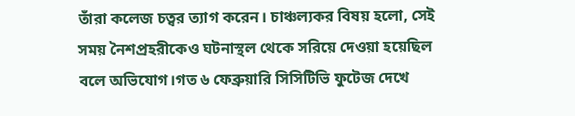তাঁরা কলেজ চত্বর ত্যাগ করেন। চাঞ্চল্যকর বিষয় হলো, সেই সময় নৈশপ্রহরীকেও ঘটনাস্থল থেকে সরিয়ে দেওয়া হয়েছিল বলে অভিযোগ।গত ৬ ফেব্রুয়ারি সিসিটিভি ফুটেজ দেখে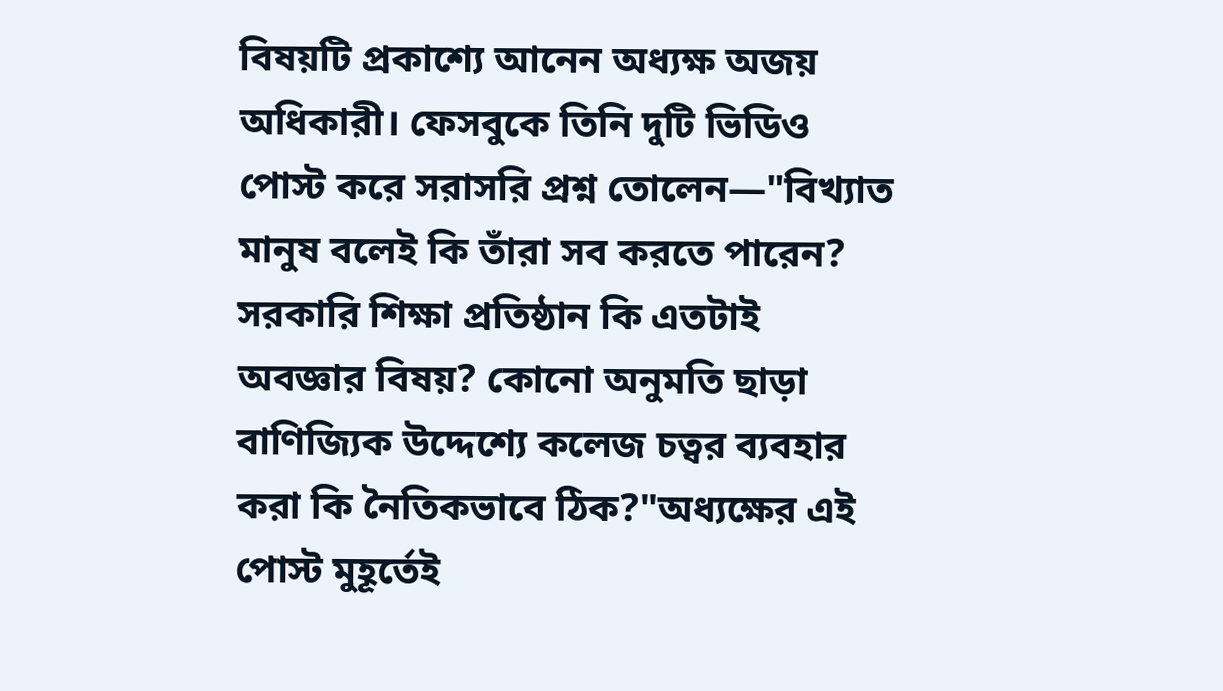বিষয়টি প্রকাশ্যে আনেন অধ্যক্ষ অজয় অধিকারী। ফেসবুকে তিনি দুটি ভিডিও পোস্ট করে সরাসরি প্রশ্ন তোলেন—"বিখ্যাত মানুষ বলেই কি তাঁরা সব করতে পারেন? সরকারি শিক্ষা প্রতিষ্ঠান কি এতটাই অবজ্ঞার বিষয়? কোনো অনুমতি ছাড়া বাণিজ্যিক উদ্দেশ্যে কলেজ চত্বর ব্যবহার করা কি নৈতিকভাবে ঠিক?"অধ্যক্ষের এই পোস্ট মুহূর্তেই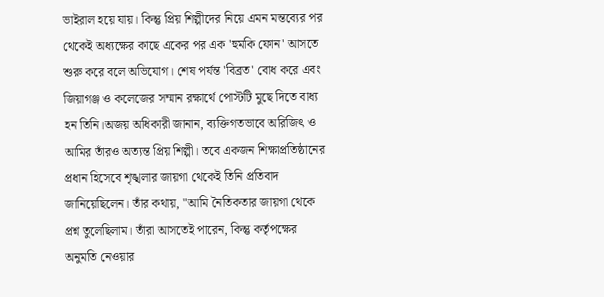ভাইরাল হয়ে যায়। কিন্তু প্রিয় শিল্পীদের নিয়ে এমন মন্তব্যের পর থেকেই অধ্যক্ষের কাছে একের পর এক 'হুমকি ফোন' আসতে শুরু করে বলে অভিযোগ। শেষ পর্যন্ত 'বিব্রত' বোধ করে এবং জিয়াগঞ্জ ও কলেজের সম্মান রক্ষার্থে পোস্টটি মুছে দিতে বাধ্য হন তিনি।অজয় অধিকারী জানান, ব্যক্তিগতভাবে অরিজিৎ ও আমির তাঁরও অত্যন্ত প্রিয় শিল্পী। তবে একজন শিক্ষাপ্রতিষ্ঠানের প্রধান হিসেবে শৃঙ্খলার জায়গা থেকেই তিনি প্রতিবাদ জানিয়েছিলেন। তাঁর কথায়, "আমি নৈতিকতার জায়গা থেকে প্রশ্ন তুলেছিলাম। তাঁরা আসতেই পারেন, কিন্তু কর্তৃপক্ষের অনুমতি নেওয়ার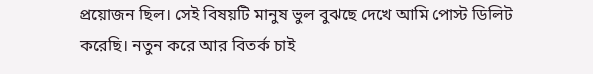প্রয়োজন ছিল। সেই বিষয়টি মানুষ ভুল বুঝছে দেখে আমি পোস্ট ডিলিট করেছি। নতুন করে আর বিতর্ক চাই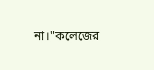না।"কলেজের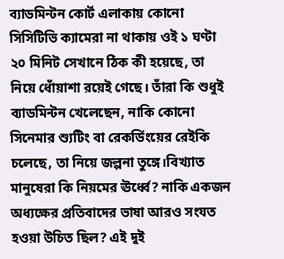ব্যাডমিন্টন কোর্ট এলাকায় কোনো সিসিটিভি ক্যামেরা না থাকায় ওই ১ ঘণ্টা ২০ মিনিট সেখানে ঠিক কী হয়েছে, তা নিয়ে ধোঁয়াশা রয়েই গেছে। তাঁরা কি শুধুই ব্যাডমিন্টন খেলেছেন, নাকি কোনো সিনেমার শ্যুটিং বা রেকর্ডিংয়ের রেইকি চলেছে, তা নিয়ে জল্পনা তুঙ্গে।বিখ্যাত মানুষেরা কি নিয়মের ঊর্ধ্বে? নাকি একজন অধ্যক্ষের প্রতিবাদের ভাষা আরও সংযত হওয়া উচিত ছিল? এই দুই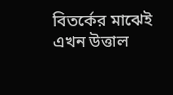বিতর্কের মাঝেই এখন উত্তাল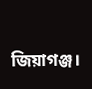জিয়াগঞ্জ।